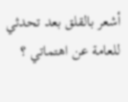أشعر بالقلق بعد تحدثي للعامة عن اهتماتي ؟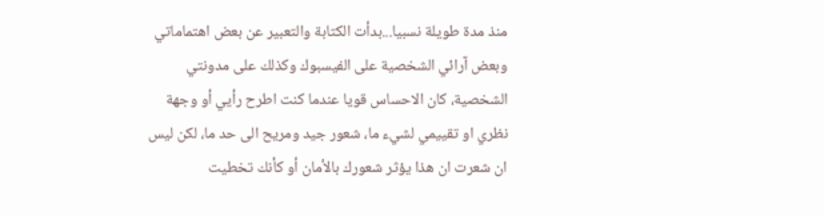منذ مدة طويلة نسبيا...بدأت الكتابة والتعبير عن بعض اهتماماتي وبعض آرائي الشخصية على الفيسبوك وكذلك على مدونتي الشخصية، كان الاحساس قويا عندما كنت اطرح رأيي أو وجهة نظري او تقييمي لشيء ما، شعور جيد ومريح الى حد ما، لكن ليس ان شعرت ان هذا يؤثر شعورك بالأمان أو كأنك تخطيت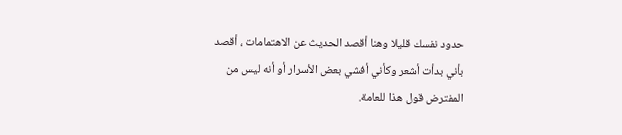حدود نفسك قليلا وهنا أقصد الحديث عن الاهتمامات ، أقصد بأني بدأت أشعر وكأني أفشي بعض الأسرار أو أنه ليس من المفترض قول هذا للعامة.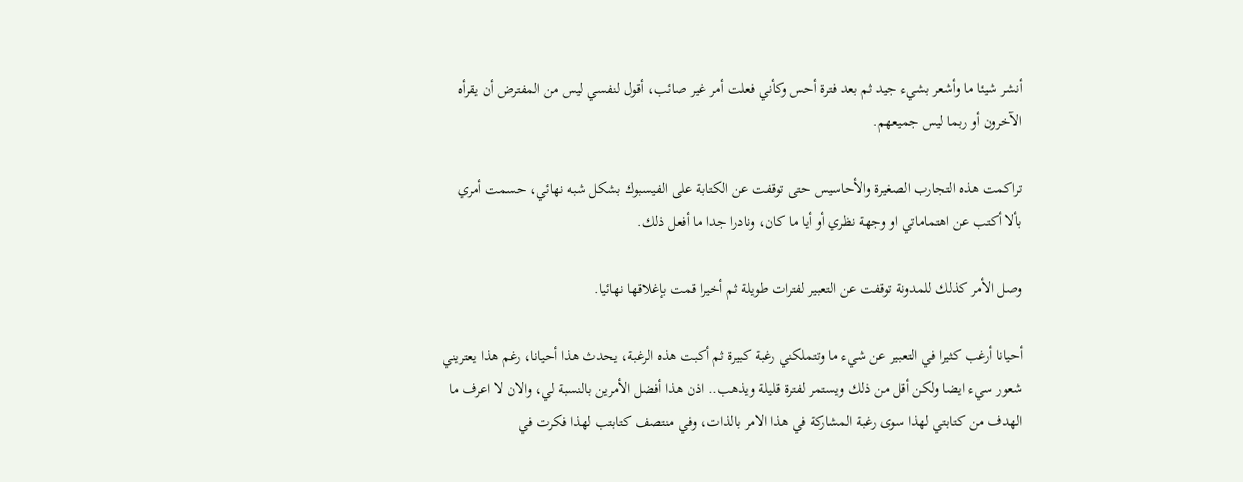أنشر شيئا ما وأشعر بشيء جيد ثم بعد فترة أحس وكأني فعلت أمر غير صائب، أقول لنفسي ليس من المفترض أن يقرأه الآخرون أو ربما ليس جميعهم.

تراكمت هذه التجارب الصغيرة والأحاسيس حتى توقفت عن الكتابة على الفيسبوك بشكل شبه نهائي، حسمت أمري بألا أكتب عن اهتماماتي او وجهة نظري أو أيا ما كان، ونادرا جدا ما أفعل ذلك.

وصل الأمر كذلك للمدونة توقفت عن التعبير لفترات طويلة ثم أخيرا قمت بإغلاقها نهائيا.

أحيانا أرغب كثيرا في التعبير عن شيء ما وتتملكني رغبة كبيرة ثم أكبت هذه الرغبة، يحدث هذا أحيانا، رغم هذا يعتريني شعور سيء ايضا ولكن أقل من ذلك ويستمر لفترة قليلة ويذهب.. اذن هذا أفضل الأمرين بالنسبة لي، والان لا اعرف ما الهدف من كتابتي لهذا سوى رغبة المشاركة في هذا الامر بالذات، وفي منتصف كتابتب لهذا فكرت في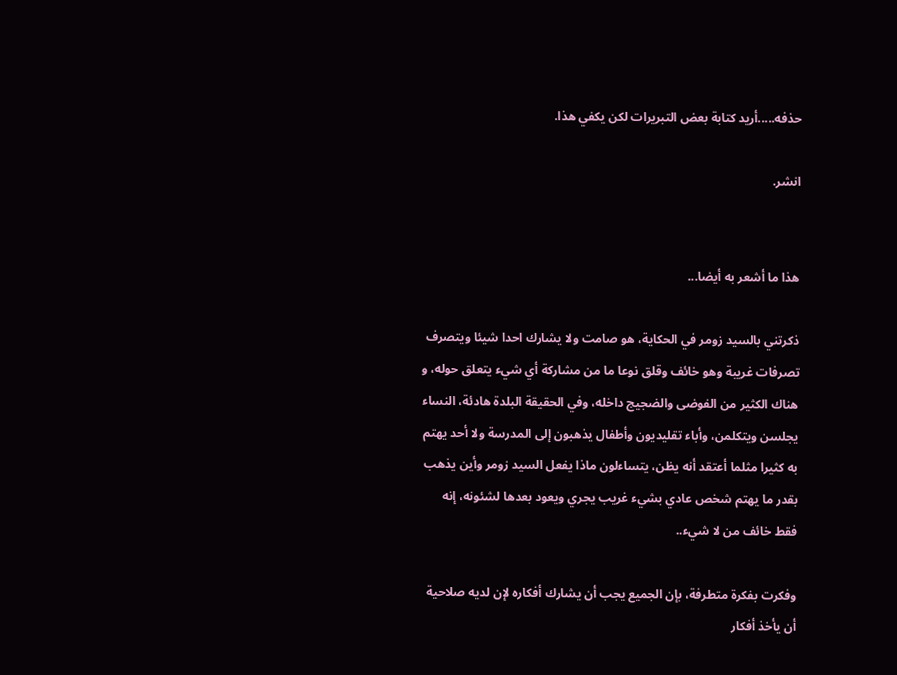حذفه.....أريد كتابة بعض التبريرات لكن يكفي هذا.

انشر.


هذا ما أشعر به أيضا...

ذكرتني بالسيد زومر في الحكاية، هو صامت ولا يشارك احدا شيئا ويتصرف تصرفات غريبة وهو خائف وقلق نوعا ما من مشاركة أي شيء يتعلق حوله، و هناك الكثير من الفوضى والضجيج داخله، وفي الحقيقة البلدة هادئة، النساء يجلسن ويتكلمن، وأباء تقليديون وأطفال يذهبون إلى المدرسة ولا أحد يهتم به كثيرا مثلما أعتقد أنه يظن، يتساءلون ماذا يفعل السيد زومر وأين يذهب بقدر ما يهتم شخص عادي بشيء غريب يجري ويعود بعدها لشئونه، إنه فقط خائف من لا شيء..

وفكرت بفكرة متطرفة، بإن الجميع يجب أن يشارك أفكاره لإن لديه صلاحية أن يأخذ أفكار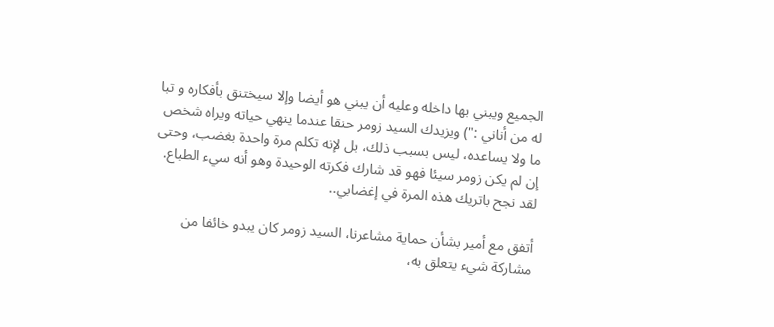الجميع ويبني بها داخله وعليه أن يبني هو أيضا وإلا سيختنق بأفكاره و تبا له من أناني :") ويزيدك السيد زومر حنقا عندما ينهي حياته ويراه شخص ما ولا يساعده، ليس بسبب ذلك، بل لإنه تكلم مرة واحدة بغضب، وحتى إن لم يكن زومر سيئا فهو قد شارك فكرته الوحيدة وهو أنه سيء الطباع. لقد نجح باتريك هذه المرة في إغضابي..

أتفق مع أمير بشأن حماية مشاعرنا، السيد زومر كان يبدو خائفا من مشاركة شيء يتعلق به،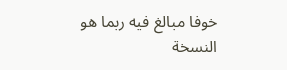خوفا مبالغ فيه ربما هو النسخة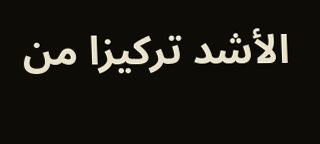الأشد تركيزا من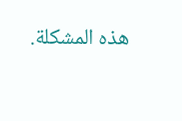هذه المشكلة.